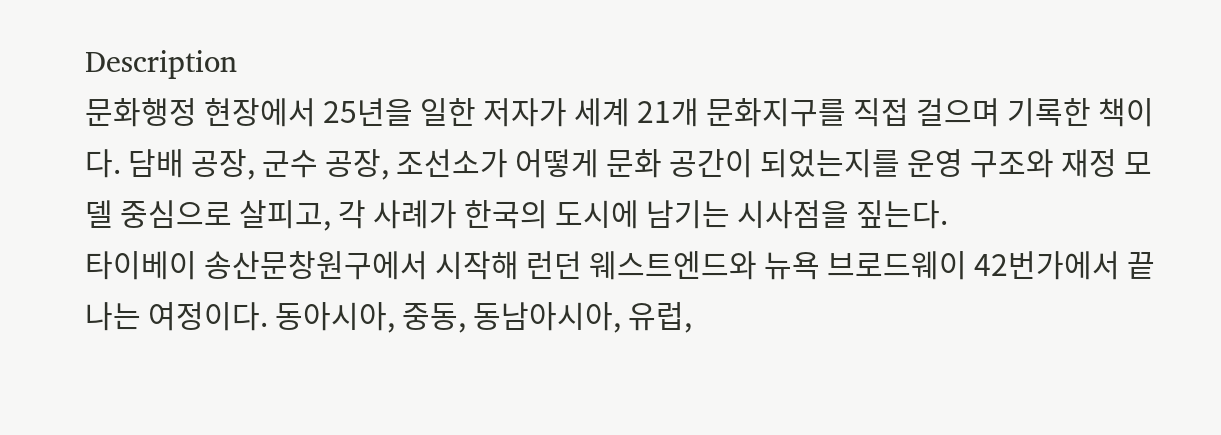Description
문화행정 현장에서 25년을 일한 저자가 세계 21개 문화지구를 직접 걸으며 기록한 책이다. 담배 공장, 군수 공장, 조선소가 어떻게 문화 공간이 되었는지를 운영 구조와 재정 모델 중심으로 살피고, 각 사례가 한국의 도시에 남기는 시사점을 짚는다.
타이베이 송산문창원구에서 시작해 런던 웨스트엔드와 뉴욕 브로드웨이 42번가에서 끝나는 여정이다. 동아시아, 중동, 동남아시아, 유럽,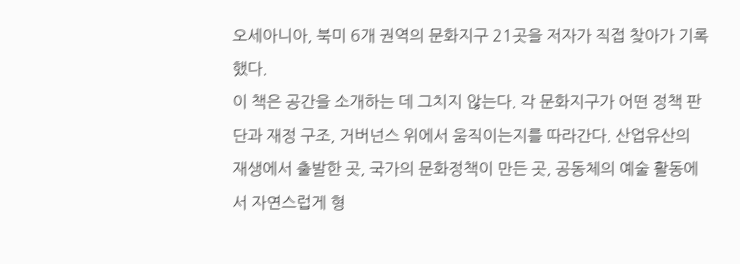오세아니아, 북미 6개 권역의 문화지구 21곳을 저자가 직접 찾아가 기록했다.
이 책은 공간을 소개하는 데 그치지 않는다. 각 문화지구가 어떤 정책 판단과 재정 구조, 거버넌스 위에서 움직이는지를 따라간다. 산업유산의 재생에서 출발한 곳, 국가의 문화정책이 만든 곳, 공동체의 예술 활동에서 자연스럽게 형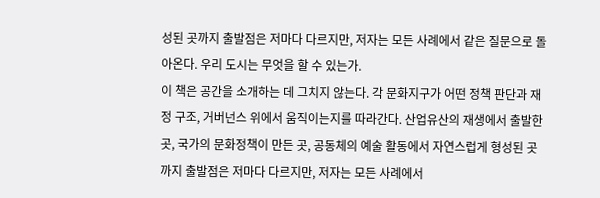성된 곳까지 출발점은 저마다 다르지만, 저자는 모든 사례에서 같은 질문으로 돌아온다. 우리 도시는 무엇을 할 수 있는가.
이 책은 공간을 소개하는 데 그치지 않는다. 각 문화지구가 어떤 정책 판단과 재정 구조, 거버넌스 위에서 움직이는지를 따라간다. 산업유산의 재생에서 출발한 곳, 국가의 문화정책이 만든 곳, 공동체의 예술 활동에서 자연스럽게 형성된 곳까지 출발점은 저마다 다르지만, 저자는 모든 사례에서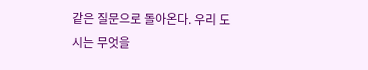같은 질문으로 돌아온다. 우리 도시는 무엇을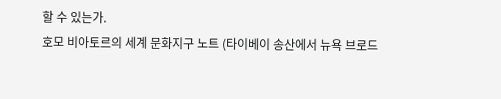할 수 있는가.
호모 비아토르의 세계 문화지구 노트 (타이베이 송산에서 뉴욕 브로드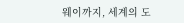웨이까지, 세계의 도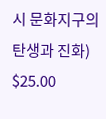시 문화지구의 탄생과 진화)
$25.00